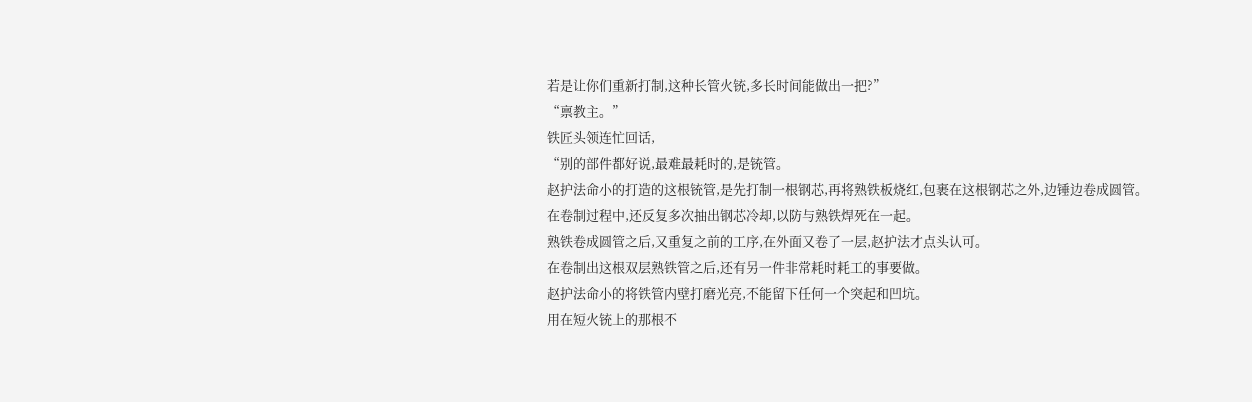若是让你们重新打制,这种长管火铳,多长时间能做出一把?”
“禀教主。”
铁匠头领连忙回话,
“别的部件都好说,最难最耗时的,是铳管。
赵护法命小的打造的这根铳管,是先打制一根钢芯,再将熟铁板烧红,包裹在这根钢芯之外,边锤边卷成圆管。
在卷制过程中,还反复多次抽出钢芯冷却,以防与熟铁焊死在一起。
熟铁卷成圆管之后,又重复之前的工序,在外面又卷了一层,赵护法才点头认可。
在卷制出这根双层熟铁管之后,还有另一件非常耗时耗工的事要做。
赵护法命小的将铁管内壁打磨光亮,不能留下任何一个突起和凹坑。
用在短火铳上的那根不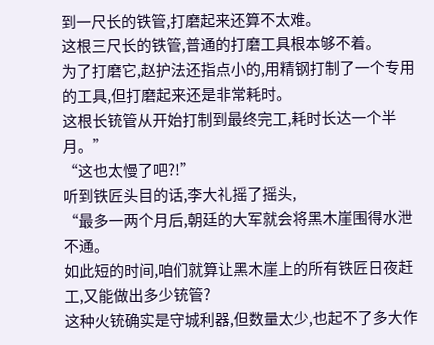到一尺长的铁管,打磨起来还算不太难。
这根三尺长的铁管,普通的打磨工具根本够不着。
为了打磨它,赵护法还指点小的,用精钢打制了一个专用的工具,但打磨起来还是非常耗时。
这根长铳管从开始打制到最终完工,耗时长达一个半月。”
“这也太慢了吧?!”
听到铁匠头目的话,李大礼摇了摇头,
“最多一两个月后,朝廷的大军就会将黑木崖围得水泄不通。
如此短的时间,咱们就算让黑木崖上的所有铁匠日夜赶工,又能做出多少铳管?
这种火铳确实是守城利器,但数量太少,也起不了多大作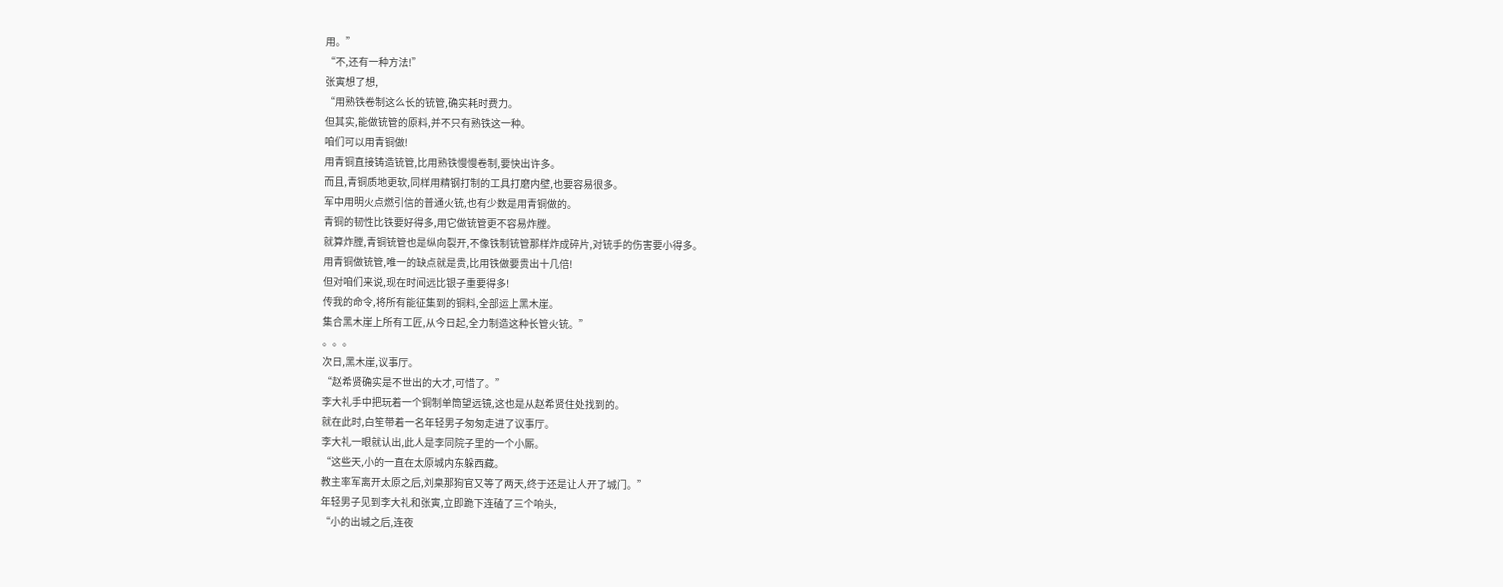用。”
“不,还有一种方法!”
张寅想了想,
“用熟铁卷制这么长的铳管,确实耗时费力。
但其实,能做铳管的原料,并不只有熟铁这一种。
咱们可以用青铜做!
用青铜直接铸造铳管,比用熟铁慢慢卷制,要快出许多。
而且,青铜质地更软,同样用精钢打制的工具打磨内壁,也要容易很多。
军中用明火点燃引信的普通火铳,也有少数是用青铜做的。
青铜的韧性比铁要好得多,用它做铳管更不容易炸膛。
就算炸膛,青铜铳管也是纵向裂开,不像铁制铳管那样炸成碎片,对铳手的伤害要小得多。
用青铜做铳管,唯一的缺点就是贵,比用铁做要贵出十几倍!
但对咱们来说,现在时间远比银子重要得多!
传我的命令,将所有能征集到的铜料,全部运上黑木崖。
集合黑木崖上所有工匠,从今日起,全力制造这种长管火铳。”
。。。
次日,黑木崖,议事厅。
“赵希贤确实是不世出的大才,可惜了。”
李大礼手中把玩着一个铜制单筒望远镜,这也是从赵希贤住处找到的。
就在此时,白笙带着一名年轻男子匆匆走进了议事厅。
李大礼一眼就认出,此人是李同院子里的一个小厮。
“这些天,小的一直在太原城内东躲西藏。
教主率军离开太原之后,刘臬那狗官又等了两天,终于还是让人开了城门。”
年轻男子见到李大礼和张寅,立即跪下连磕了三个响头,
“小的出城之后,连夜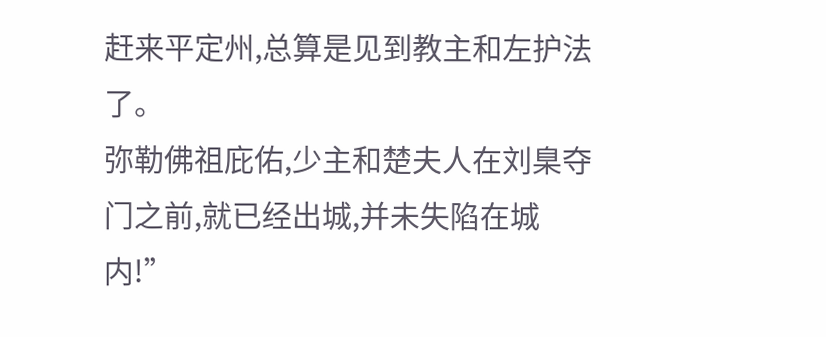赶来平定州,总算是见到教主和左护法了。
弥勒佛祖庇佑,少主和楚夫人在刘臬夺门之前,就已经出城,并未失陷在城内!”